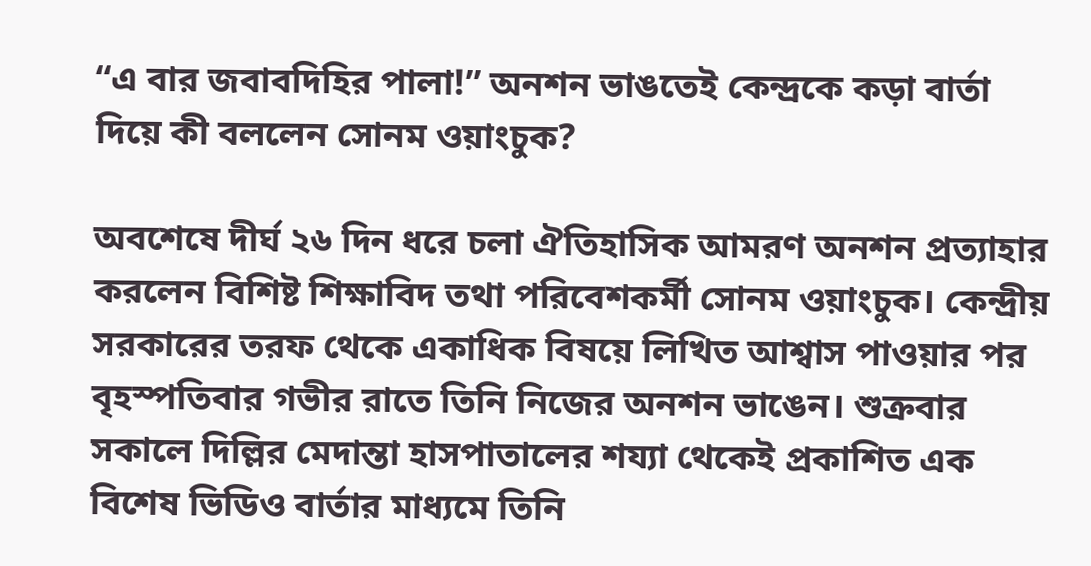“এ বার জবাবদিহির পালা!” অনশন ভাঙতেই কেন্দ্রকে কড়া বার্তা দিয়ে কী বললেন সোনম ওয়াংচুক?

অবশেষে দীর্ঘ ২৬ দিন ধরে চলা ঐতিহাসিক আমরণ অনশন প্রত্যাহার করলেন বিশিষ্ট শিক্ষাবিদ তথা পরিবেশকর্মী সোনম ওয়াংচুক। কেন্দ্রীয় সরকারের তরফ থেকে একাধিক বিষয়ে লিখিত আশ্বাস পাওয়ার পর বৃহস্পতিবার গভীর রাতে তিনি নিজের অনশন ভাঙেন। শুক্রবার সকালে দিল্লির মেদান্তা হাসপাতালের শয্যা থেকেই প্রকাশিত এক বিশেষ ভিডিও বার্তার মাধ্যমে তিনি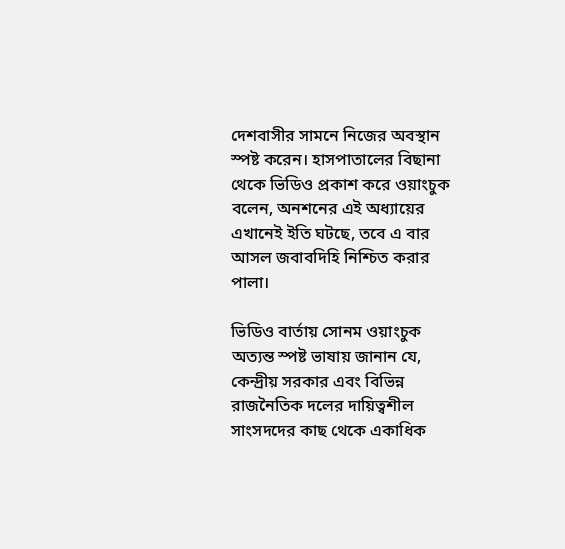দেশবাসীর সামনে নিজের অবস্থান স্পষ্ট করেন। হাসপাতালের বিছানা থেকে ভিডিও প্রকাশ করে ওয়াংচুক বলেন, অনশনের এই অধ্যায়ের এখানেই ইতি ঘটছে, তবে এ বার আসল জবাবদিহি নিশ্চিত করার পালা।

ভিডিও বার্তায় সোনম ওয়াংচুক অত্যন্ত স্পষ্ট ভাষায় জানান যে, কেন্দ্রীয় সরকার এবং বিভিন্ন রাজনৈতিক দলের দায়িত্বশীল সাংসদদের কাছ থেকে একাধিক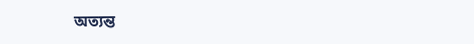অত্যন্ত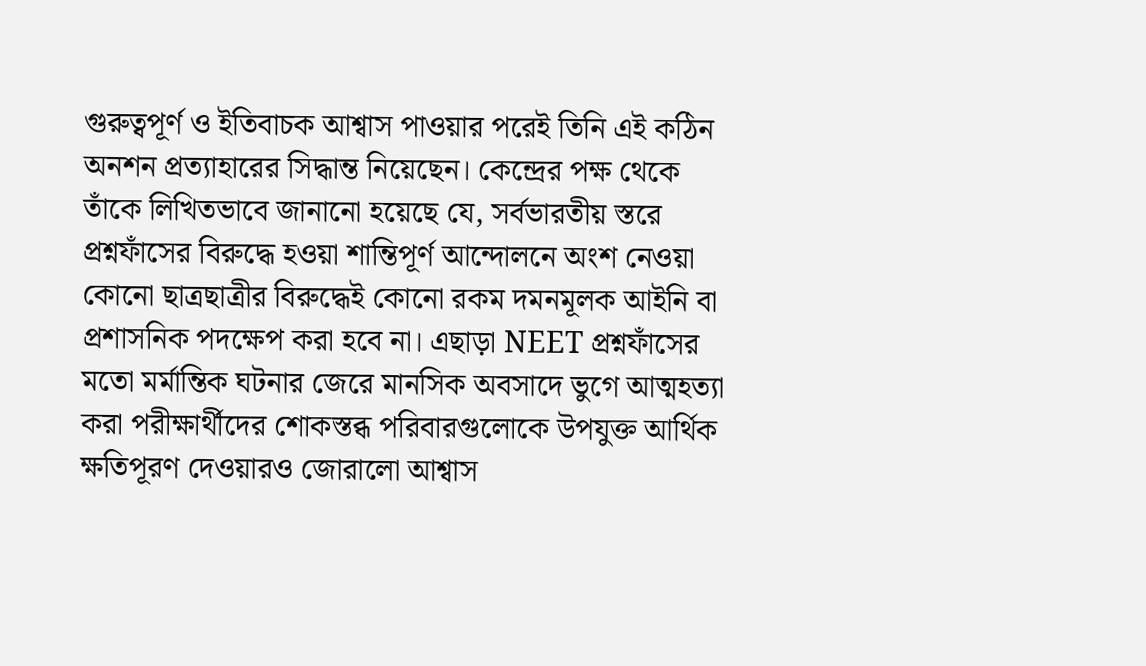গুরুত্বপূর্ণ ও ইতিবাচক আশ্বাস পাওয়ার পরেই তিনি এই কঠিন অনশন প্রত্যাহারের সিদ্ধান্ত নিয়েছেন। কেন্দ্রের পক্ষ থেকে তাঁকে লিখিতভাবে জানানো হয়েছে যে, সর্বভারতীয় স্তরে প্রশ্নফাঁসের বিরুদ্ধে হওয়া শান্তিপূর্ণ আন্দোলনে অংশ নেওয়া কোনো ছাত্রছাত্রীর বিরুদ্ধেই কোনো রকম দমনমূলক আইনি বা প্রশাসনিক পদক্ষেপ করা হবে না। এছাড়া NEET প্রশ্নফাঁসের মতো মর্মান্তিক ঘটনার জেরে মানসিক অবসাদে ভুগে আত্মহত্যা করা পরীক্ষার্থীদের শোকস্তব্ধ পরিবারগুলোকে উপযুক্ত আর্থিক ক্ষতিপূরণ দেওয়ারও জোরালো আশ্বাস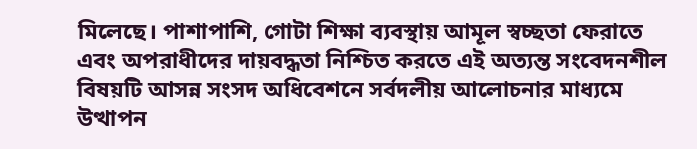মিলেছে। পাশাপাশি, গোটা শিক্ষা ব্যবস্থায় আমূল স্বচ্ছতা ফেরাতে এবং অপরাধীদের দায়বদ্ধতা নিশ্চিত করতে এই অত্যন্ত সংবেদনশীল বিষয়টি আসন্ন সংসদ অধিবেশনে সর্বদলীয় আলোচনার মাধ্যমে উত্থাপন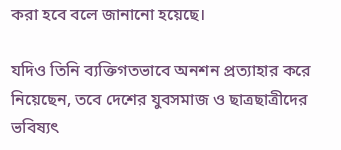করা হবে বলে জানানো হয়েছে।

যদিও তিনি ব্যক্তিগতভাবে অনশন প্রত্যাহার করে নিয়েছেন, তবে দেশের যুবসমাজ ও ছাত্রছাত্রীদের ভবিষ্যৎ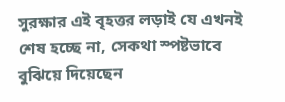সুরক্ষার এই বৃহত্তর লড়াই যে এখনই শেষ হচ্ছে না, সেকথা স্পষ্টভাবে বুঝিয়ে দিয়েছেন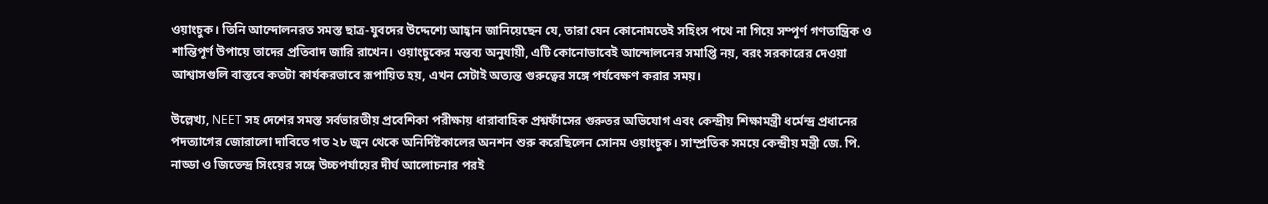ওয়াংচুক। তিনি আন্দোলনরত সমস্ত ছাত্র-যুবদের উদ্দেশ্যে আহ্বান জানিয়েছেন যে, তারা যেন কোনোমতেই সহিংস পথে না গিয়ে সম্পূর্ণ গণতান্ত্রিক ও শান্তিপূর্ণ উপায়ে তাদের প্রতিবাদ জারি রাখেন। ওয়াংচুকের মন্তব্য অনুযায়ী, এটি কোনোভাবেই আন্দোলনের সমাপ্তি নয়, বরং সরকারের দেওয়া আশ্বাসগুলি বাস্তবে কতটা কার্যকরভাবে রূপায়িত হয়, এখন সেটাই অত্যন্ত গুরুত্বের সঙ্গে পর্যবেক্ষণ করার সময়।

উল্লেখ্য, NEET সহ দেশের সমস্ত সর্বভারতীয় প্রবেশিকা পরীক্ষায় ধারাবাহিক প্রশ্নফাঁসের গুরুতর অভিযোগ এবং কেন্দ্রীয় শিক্ষামন্ত্রী ধর্মেন্দ্র প্রধানের পদত্যাগের জোরালো দাবিতে গত ২৮ জুন থেকে অনির্দিষ্টকালের অনশন শুরু করেছিলেন সোনম ওয়াংচুক। সাম্প্রতিক সময়ে কেন্দ্রীয় মন্ত্রী জে. পি. নাড্ডা ও জিতেন্দ্র সিংয়ের সঙ্গে উচ্চপর্যায়ের দীর্ঘ আলোচনার পরই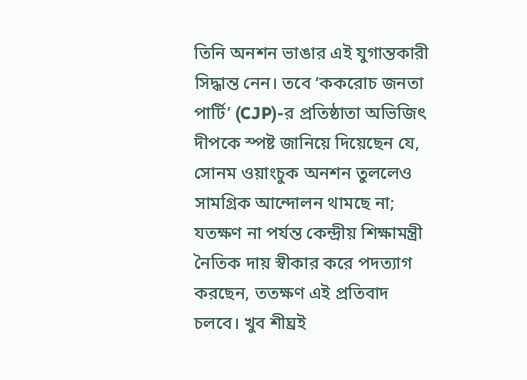তিনি অনশন ভাঙার এই যুগান্তকারী সিদ্ধান্ত নেন। তবে ‘ককরোচ জনতা পার্টি’ (CJP)-র প্রতিষ্ঠাতা অভিজিৎ দীপকে স্পষ্ট জানিয়ে দিয়েছেন যে, সোনম ওয়াংচুক অনশন তুললেও সামগ্রিক আন্দোলন থামছে না; যতক্ষণ না পর্যন্ত কেন্দ্রীয় শিক্ষামন্ত্রী নৈতিক দায় স্বীকার করে পদত্যাগ করছেন, ততক্ষণ এই প্রতিবাদ চলবে। খুব শীঘ্রই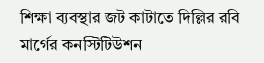শিক্ষা ব্যবস্থার জট কাটাতে দিল্লির রবি মার্গের কনস্টিটিউশন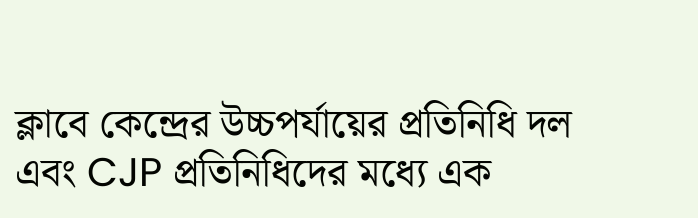ক্লাবে কেন্দ্রের উচ্চপর্যায়ের প্রতিনিধি দল এবং CJP প্রতিনিধিদের মধ্যে এক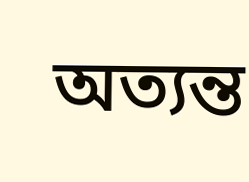অত্যন্ত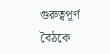গুরুত্বপূর্ণ বৈঠকে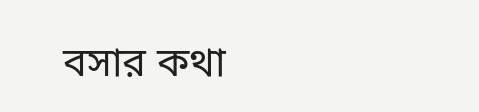বসার কথা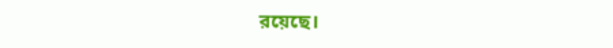রয়েছে।